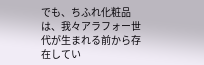でも、ちふれ化粧品は、我々アラフォー世代が生まれる前から存在してい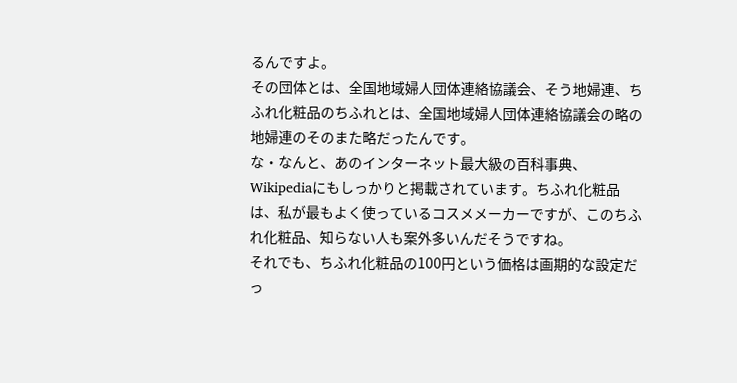るんですよ。
その団体とは、全国地域婦人団体連絡協議会、そう地婦連、ちふれ化粧品のちふれとは、全国地域婦人団体連絡協議会の略の地婦連のそのまた略だったんです。
な・なんと、あのインターネット最大級の百科事典、Wikipediaにもしっかりと掲載されています。ちふれ化粧品は、私が最もよく使っているコスメメーカーですが、このちふれ化粧品、知らない人も案外多いんだそうですね。
それでも、ちふれ化粧品の100円という価格は画期的な設定だっ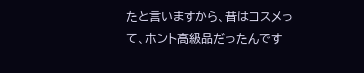たと言いますから、昔はコスメって、ホント高級品だったんです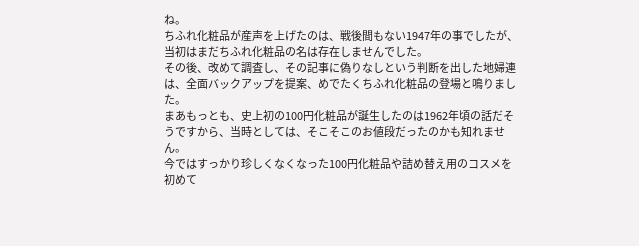ね。
ちふれ化粧品が産声を上げたのは、戦後間もない1947年の事でしたが、当初はまだちふれ化粧品の名は存在しませんでした。
その後、改めて調査し、その記事に偽りなしという判断を出した地婦連は、全面バックアップを提案、めでたくちふれ化粧品の登場と鳴りました。
まあもっとも、史上初の100円化粧品が誕生したのは1962年頃の話だそうですから、当時としては、そこそこのお値段だったのかも知れません。
今ではすっかり珍しくなくなった100円化粧品や詰め替え用のコスメを初めて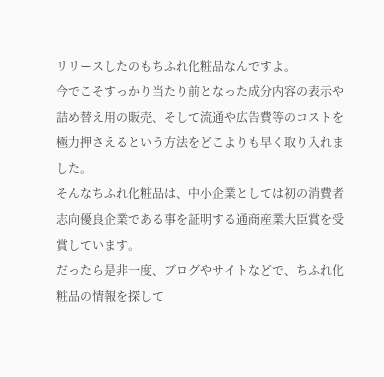リリースしたのもちふれ化粧品なんですよ。
今でこそすっかり当たり前となった成分内容の表示や詰め替え用の販売、そして流通や広告費等のコストを極力押さえるという方法をどこよりも早く取り入れました。
そんなちふれ化粧品は、中小企業としては初の消費者志向優良企業である事を証明する通商産業大臣賞を受賞しています。
だったら是非一度、ブログやサイトなどで、ちふれ化粧品の情報を探して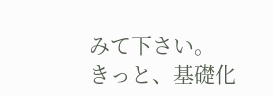みて下さい。
きっと、基礎化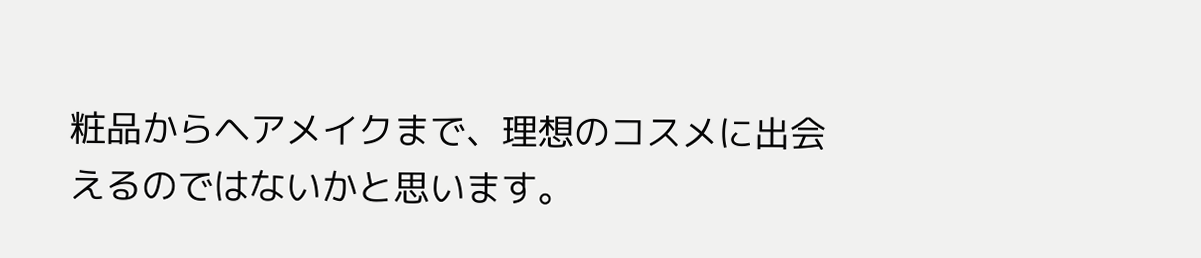粧品からヘアメイクまで、理想のコスメに出会えるのではないかと思います。